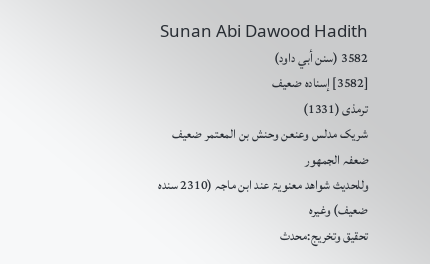Sunan Abi Dawood Hadith 3582 (سنن أبي داود)
[3582] إسنادہ ضعیف
ترمذی (1331)
شریک مدلس وعنعن وحنش بن المعتمر ضعیف ضعفہ الجمھور
وللحدیث شواھد معنویۃ عند ابن ماجہ (2310 سندہ ضعیف) وغیرہ
تحقیق وتخریج:محدث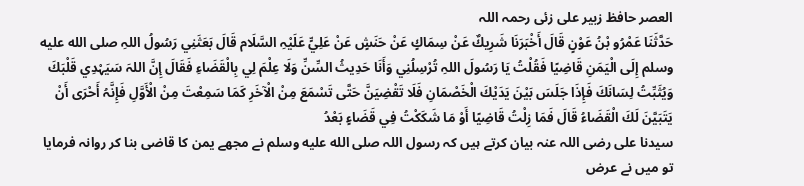العصر حافظ زبیر علی زئی رحمہ اللہ
حَدَّثَنَا عَمْرُو بْنُ عَوْنٍ قَالَ أَخْبَرَنَا شَرِيكٌ عَنْ سِمَاكٍ عَنْ حَنَشٍ عَنْ عَلِيٍّ عَلَيْہِ السَّلَام قَالَ بَعَثَنِي رَسُولُ اللہِ صلى الله عليه وسلم إِلَی الْيَمَنِ قَاضِيًا فَقُلْتُ يَا رَسُولَ اللہِ تُرْسِلُنِي وَأَنَا حَدِيثُ السِّنِّ وَلَا عِلْمَ لِي بِالْقَضَاءِ فَقَالَ إِنَّ اللہَ سَيَہْدِي قَلْبَكَ وَيُثَبِّتُ لِسَانَكَ فَإِذَا جَلَسَ بَيْنَ يَدَيْكَ الْخَصْمَانِ فَلَا تَقْضِيَنَّ حَتَّی تَسْمَعَ مِنْ الْآخَرِ كَمَا سَمِعْتَ مِنْ الْأَوَّلِ فَإِنَّہُ أَحْرَی أَنْ يَتَبَيَّنَ لَكَ الْقَضَاءُ قَالَ فَمَا زِلْتُ قَاضِيًا أَوْ مَا شَكَكْتُ فِي قَضَاءٍ بَعْدُ
سیدنا علی رضی اللہ عنہ بیان کرتے ہیں کہ رسول اللہ صلى الله عليه وسلم نے مجھے یمن کا قاضی بنا کر روانہ فرمایا تو میں نے عرض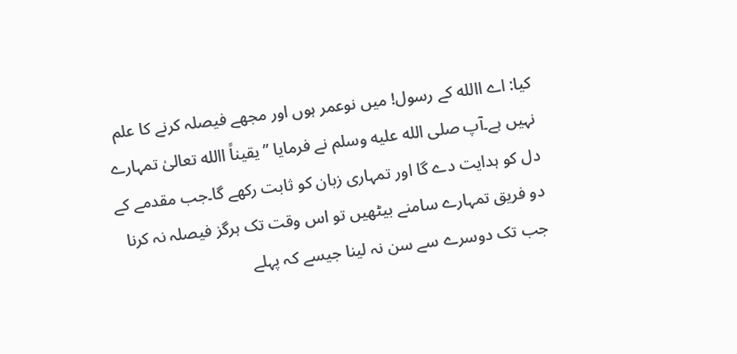کیا: اے االله کے رسول! میں نوعمر ہوں اور مجھے فیصلہ کرنے کا علم نہیں ہے۔آپ صلى الله عليه وسلم نے فرمایا ’’یقیناً االله تعالیٰ تمہارے دل کو ہدایت دے گا اور تمہاری زبان کو ثابت رکھے گا۔جب مقدمے کے دو فریق تمہارے سامنے بیٹھیں تو اس وقت تک ہرگز فیصلہ نہ کرنا جب تک دوسرے سے سن نہ لینا جیسے کہ پہلے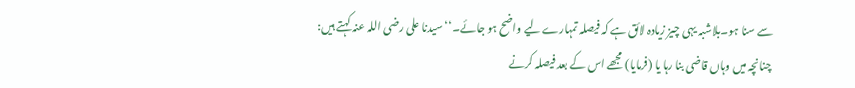سے سنا ہو۔بلاشبہ یہی چیز زیادہ لائق ہے کہ فیصلہ تمہارے لیے واضح ہو جائے۔‘‘ سیدنا علی رضی اللہ عنہ کہتے ہیں: چنانچہ میں وہاں قاضی بنا رہا یا (فرمایا) مجھے اس کے بعد فیصلہ کرنے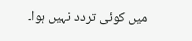میں کوئی تردد نہیں ہوا۔